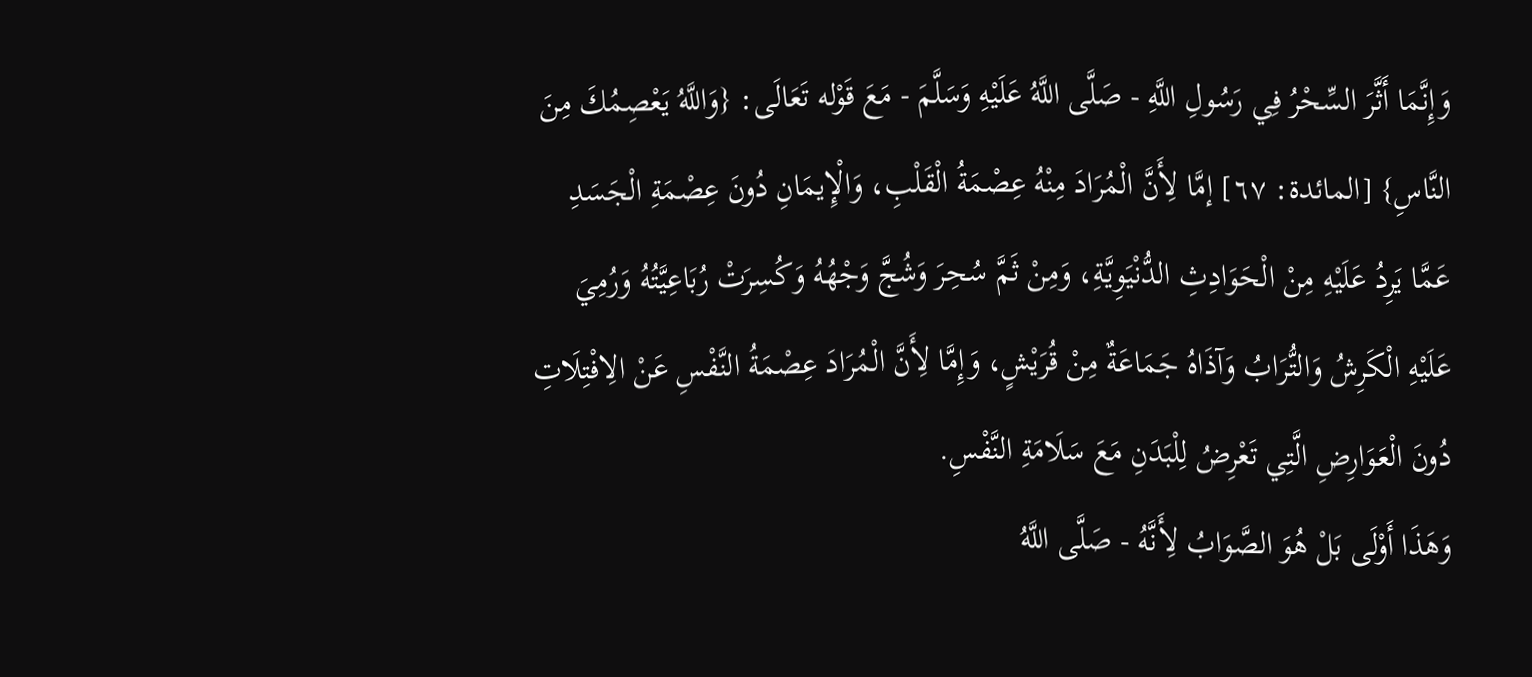وَإِنَّمَا أَثَّرَ السِّحْرُ فِي رَسُولِ اللَّهِ - صَلَّى اللَّهُ عَلَيْهِ وَسَلَّمَ - مَعَ قَوْله تَعَالَى: {وَاللَّهُ يَعْصِمُكَ مِنَ النَّاسِ} [المائدة: ٦٧] إمَّا لِأَنَّ الْمُرَادَ مِنْهُ عِصْمَةُ الْقَلْبِ، وَالْإِيمَانِ دُونَ عِصْمَةِ الْجَسَدِ عَمَّا يَرِدُ عَلَيْهِ مِنْ الْحَوَادِثِ الدُّنْيَوِيَّةِ، وَمِنْ ثَمَّ سُحِرَ وَشُجَّ وَجْهُهُ وَكُسِرَتْ رُبَاعِيَّتُهُ وَرُمِيَ
عَلَيْهِ الْكَرِشُ وَالتُّرَابُ وَآذَاهُ جَمَاعَةٌ مِنْ قُرَيْشٍ، وَإِمَّا لِأَنَّ الْمُرَادَ عِصْمَةُ النَّفْسِ عَنْ الِافْتِلَاتِ دُونَ الْعَوَارِضِ الَّتِي تَعْرِضُ لِلْبَدَنِ مَعَ سَلَامَةِ النَّفْسِ.
وَهَذَا أَوْلَى بَلْ هُوَ الصَّوَابُ لِأَنَّهُ - صَلَّى اللَّهُ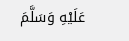عَلَيْهِ وَسَلَّمَ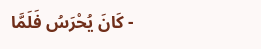- كَانَ يُحْرَسُ فَلَمَّا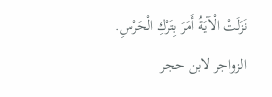نَزَلَتْ الْآيَةُ أَمَرَ بِتَرْكِ الْحَرْسِ.
الزواجر لابن حجر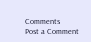Comments
Post a Comment